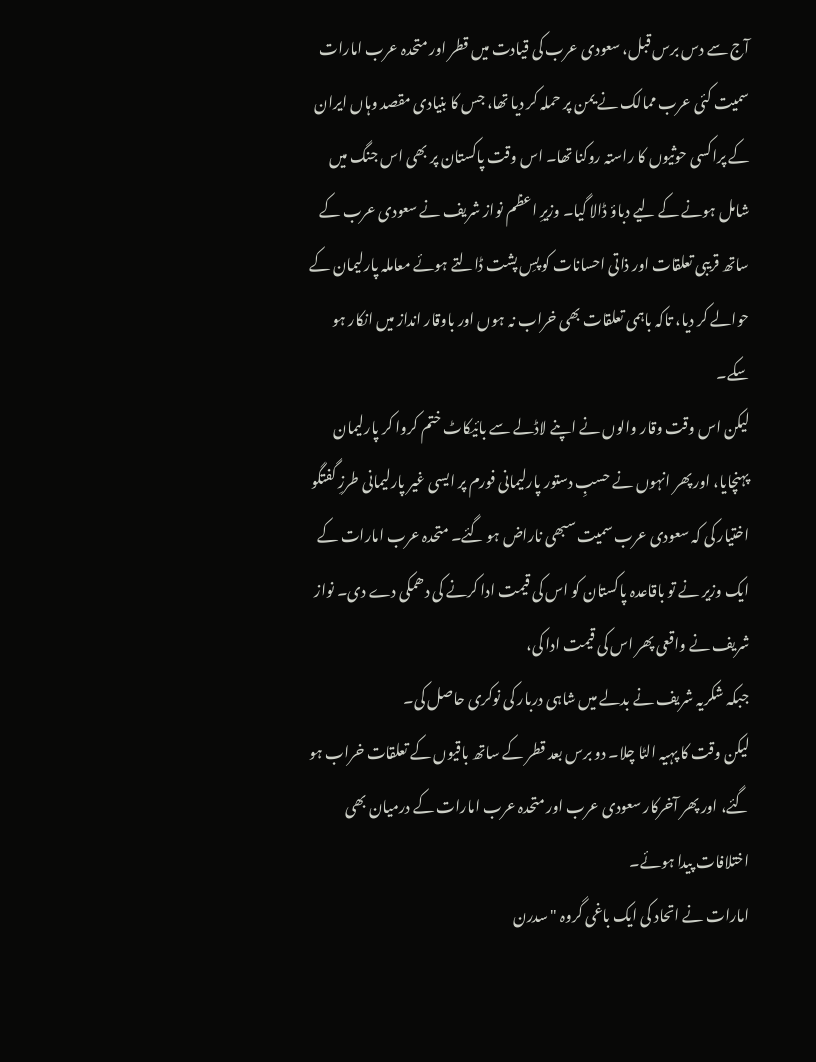آج سے دس برس قبل، سعودی عرب کی قیادت میں قطر اور متحدہ عرب امارات سمیت کئی عرب ممالک نے یمن پر حملہ کر دیا تھا، جس کا بنیادی مقصد وہاں ایران کے پراکسی حوثیوں کا راستہ روکنا تھا۔ اس وقت پاکستان پر بھی اس جنگ میں شامل ہونے کے لیے دباؤ ڈالا گیا۔ وزیرِ اعظم نواز شریف نے سعودی عرب کے ساتھ قریبی تعلقات اور ذاتی احسانات کو پسِ پشت ڈالتے ہوئے معاملہ پارلیمان کے حوالے کر دیا، تاکہ باہمی تعلقات بھی خراب نہ ہوں اور باوقار انداز میں انکار ہو سکے۔
لیکن اس وقت وقار والوں نے اپنے لاڈلے سے بائیکاٹ ختم کروا کر پارلیمان پہنچایا، اور پھر انہوں نے حسبِ دستور پارلیمانی فورم پر ایسی غیر پارلیمانی طرزِ گفتگو اختیار کی کہ سعودی عرب سمیت سبھی ناراض ہو گئے۔ متحدہ عرب امارات کے ایک وزیر نے تو باقاعدہ پاکستان کو اس کی قیمت ادا کرنے کی دھمکی دے دی۔ نواز شریف نے واقعی پھر اس کی قیمت ادا کی،
جبکہ شکریہ شریف نے بدلے میں شاہی دربار کی نوکری حاصل کی۔
لیکن وقت کا پہیہ الٹا چلا۔ دو برس بعد قطر کے ساتھ باقیوں کے تعلقات خراب ہو گئے، اور پھر آخرکار سعودی عرب اور متحدہ عرب امارات کے درمیان بھی اختلافات پیدا ہوئے۔
امارات نے اتحاد کی ایک باغی گروہ "سدرن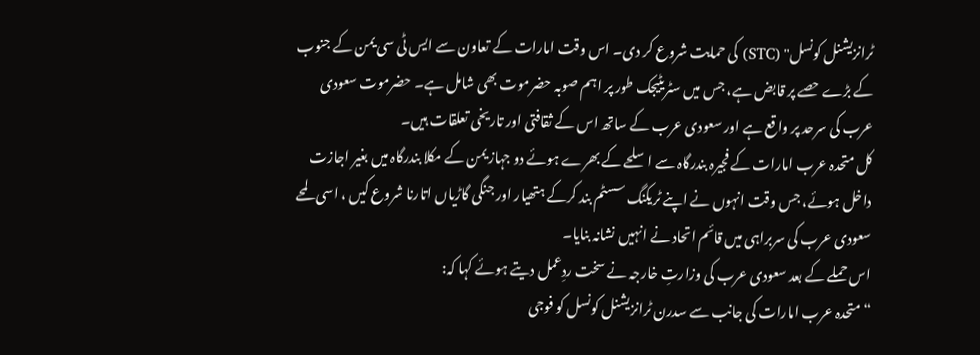ٹرانزیشنل کونسل" (STC) کی حمایت شروع کر دی۔ اس وقت امارات کے تعاون سے ایس ٹی سی یمن کے جنوب کے بڑے حصے پر قابض ہے، جس میں سٹریٹیجک طور پر اہم صوبہ حضرموت بھی شامل ہے۔ حضرموت سعودی عرب کی سرحد پر واقع ہے اور سعودی عرب کے ساتھ اس کے ثقافتی اور تاریخی تعلقات ہیں۔
کل متحدہ عرب امارات کے فجیرہ بندرگاہ سے اسلحے کے بھرے ہوئے دو جہاز یمن کے مکلا بندرگاہ میں بغیر اجازت داخل ہوئے، جس وقت انہوں نے اپنے ٹریکنگ سسٹم بند کرکے ہتھیار اور جنگی گاڑیاں اتارنا شروع کیں ، اسی لمحے سعودی عرب کی سربراہی میں قائم اتحاد نے انہیں نشانہ بنایا۔
اس حملے کے بعد سعودی عرب کی وزارتِ خارجہ نے سخت ردِعمل دیتے ہوئے کہا کہ:
“ متحدہ عرب امارات کی جانب سے سدرن ٹرانزیشنل کونسل کو فوجی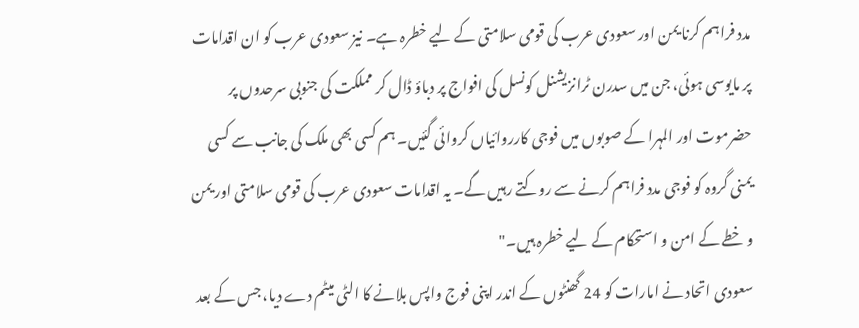مدد فراہم کرنا یمن اور سعودی عرب کی قومی سلامتی کے لیے خطرہ ہے۔ نیز سعودی عرب کو ان اقدامات پر مایوسی ہوئی، جن میں سدرن ٹرانزیشنل کونسل کی افواج پر دباؤ ڈال کر مملکت کی جنوبی سرحدوں پر حضرموت اور المہرا کے صوبوں میں فوجی کارروائیاں کروائی گئیں۔ ہم کسی بھی ملک کی جانب سے کسی یمنی گروہ کو فوجی مدد فراہم کرنے سے روکتے رہیں گے۔ یہ اقدامات سعودی عرب کی قومی سلامتی اور یمن و خطے کے امن و استحکام کے لیے خطرہ ہیں۔"
سعودی اتحاد نے امارات کو 24 گھنٹوں کے اندر اپنی فوج واپس بلانے کا الٹی میٹم دے دیا، جس کے بعد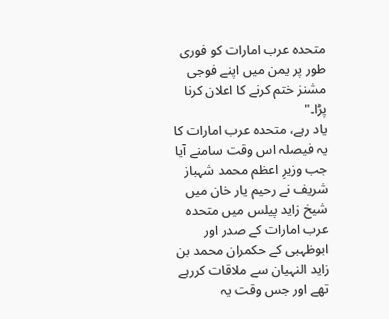متحدہ عرب امارات کو فوری طور پر یمن میں اپنے فوجی مشنز ختم کرنے کا اعلان کرنا پڑا۔"
یاد رہے، متحدہ عرب امارات کا یہ فیصلہ اس وقت سامنے آیا جب وزیرِ اعظم محمد شہباز شریف نے رحیم یار خان میں شیخ زاید پیلس میں متحدہ عرب امارات کے صدر اور ابوظہبی کے حکمران محمد بن زاید النہیان سے ملاقات کررہے تھے اور جس وقت یہ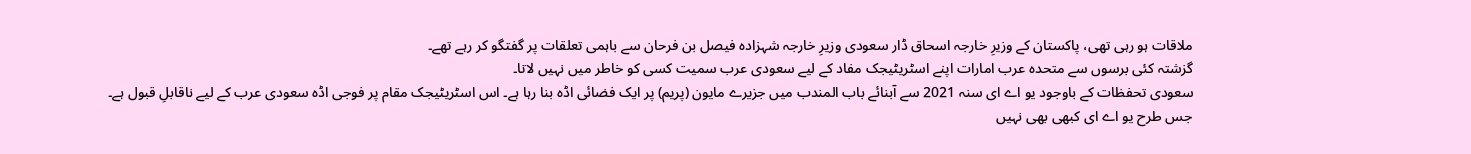ملاقات ہو رہی تھی، پاکستان کے وزیرِ خارجہ اسحاق ڈار سعودی وزیرِ خارجہ شہزادہ فیصل بن فرحان سے باہمی تعلقات پر گفتگو کر رہے تھے۔
گزشتہ کئی برسوں سے متحدہ عرب امارات اپنے اسٹریٹیجک مفاد کے لیے سعودی عرب سمیت کسی کو خاطر میں نہیں لاتا۔
سعودی تحفظات کے باوجود یو اے ای سنہ 2021 سے آبنائے باب المندب میں جزیرے مایون (پریم) پر ایک فضائی اڈہ بنا رہا ہے۔ اس اسٹریٹیجک مقام پر فوجی اڈہ سعودی عرب کے لیے ناقابلِ قبول ہے۔
جس طرح یو اے ای کبھی بھی نہیں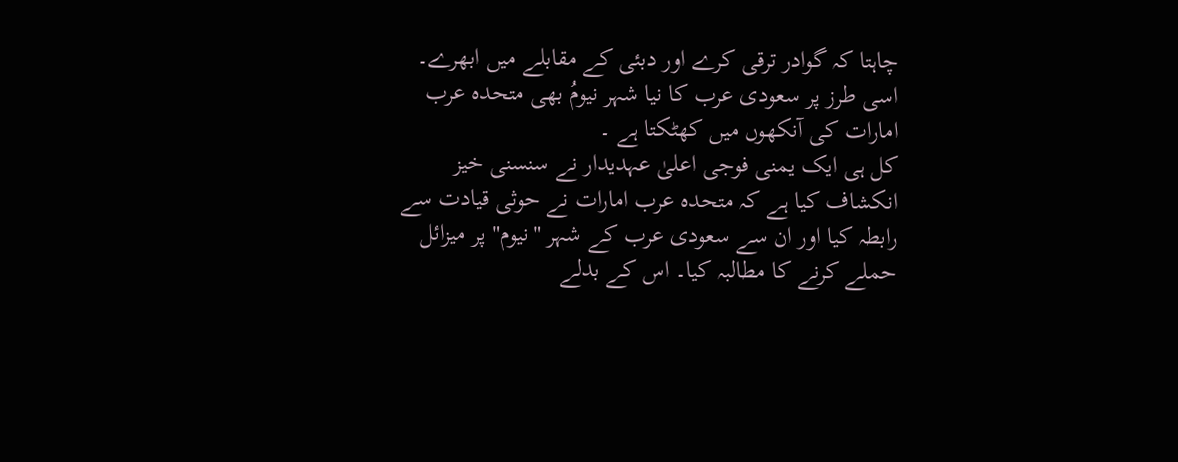چاہتا کہ گوادر ترقی کرے اور دبئی کے مقابلے میں ابھرے۔
اسی طرز پر سعودی عرب کا نیا شہر نیومُ بھی متحدہ عرب امارات کی آنکھوں میں کھٹکتا ہے ۔
کل ہی ایک یمنی فوجی اعلیٰ عہدیدار نے سنسنی خیز انکشاف کیا ہے کہ متحدہ عرب امارات نے حوثی قیادت سے رابطہ کیا اور ان سے سعودی عرب کے شہر "نیوم" پر میزائل حملے کرنے کا مطالبہ کیا۔ اس کے بدلے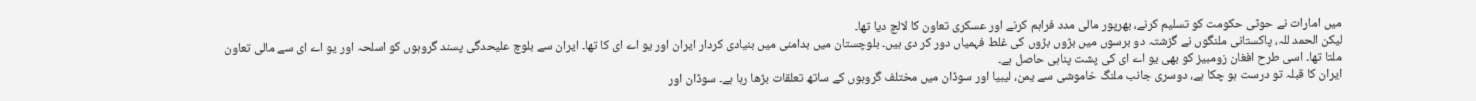میں امارات نے حوثی حکومت کو تسلیم کرنے، بھرپور مالی مدد فراہم کرنے اور عسکری تعاون کا لالچ دیا تھا۔
لیکن الحمد للہ، پاکستانی ملنگوں نے گزشتہ دو برسوں میں بڑوں بڑوں کی غلط فہمیاں دور کر دی ہیں۔ بلوچستان میں بدامنی میں بنیادی کردار ایران اور یو اے ای کا تھا۔ ایران سے بلوچ علیحدگی پسند گروہوں کو اسلحہ اور یو اے ای سے مالی تعاون ملتا تھا۔ اسی طرح افغان زومبیز کو بھی یو اے ای کی پشت پناہی حاصل ہے۔
ایران کا قبلہ تو درست ہو چکا ہے، دوسری جانب ملنگ خاموشی سے یمن، لیبیا اور سوڈان میں مختلف گروہوں کے ساتھ تعلقات بڑھا رہا ہے۔ سوڈان اور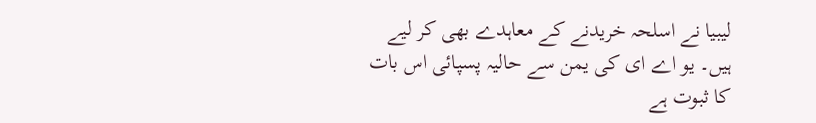لیبیا نے اسلحہ خریدنے کے معاہدے بھی کر لیے ہیں۔ یو اے ای کی یمن سے حالیہ پسپائی اس بات کا ثبوت ہے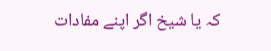کہ یا شیخ اگر اپنے مفادات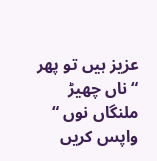عزیز ہیں تو پھر
“ ناں چھیڑ ملنگاں نوں “
واپس کریں